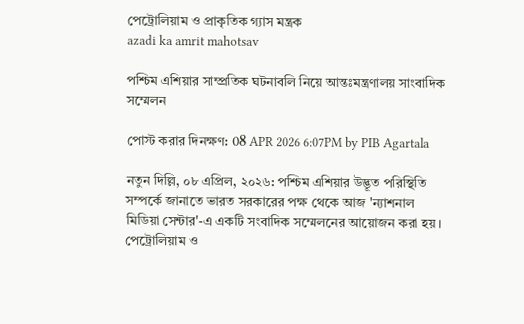পেট্রোলিয়াম ও প্রাকৃতিক গ্যাস মন্ত্রক
azadi ka amrit mahotsav

পশ্চিম এশিয়ার সাম্প্রতিক ঘটনাবলি নিয়ে আন্তঃমন্ত্রণালয় সাংবাদিক সম্মেলন

পোস্ট করার দিনক্ষণ: 08 APR 2026 6:07PM by PIB Agartala

নতুন দিল্লি, ০৮ এপ্রিল, ২০২৬: পশ্চিম এশিয়ার উদ্ভূত পরিস্থিতি সম্পর্কে জানাতে ভারত সরকারের পক্ষ থেকে আজ 'ন্যাশনাল মিডিয়া সেন্টার'-এ একটি সংবাদিক সম্মেলনের আয়োজন করা হয়। পেট্রোলিয়াম ও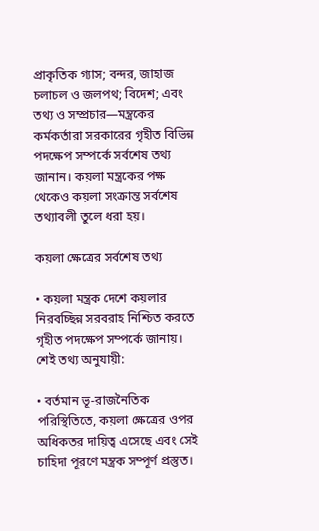প্রাকৃতিক গ্যাস; বন্দর, জাহাজ চলাচল ও জলপথ; বিদেশ; এবং তথ্য ও সম্প্রচার—মন্ত্রকের কর্মকর্তারা সরকারের গৃহীত বিভিন্ন পদক্ষেপ সম্পর্কে সর্বশেষ তথ্য জানান। কয়লা মন্ত্রকের পক্ষ থেকেও কয়লা সংক্রান্ত সর্বশেষ তথ্যাবলী তুলে ধরা হয়।

কয়লা ক্ষেত্রের সর্বশেষ তথ্য

• কয়লা মন্ত্রক দেশে কয়লার নিরবচ্ছিন্ন সরবরাহ নিশ্চিত করতে গৃহীত পদক্ষেপ সম্পর্কে জানায়। শেই তথ্য অনুযায়ী:

• বর্তমান ভূ-রাজনৈতিক পরিস্থিতিতে, কয়লা ক্ষেত্রের ওপর অধিকতর দায়িত্ব এসেছে এবং সেই চাহিদা পূরণে মন্ত্রক সম্পূর্ণ প্রস্তুত।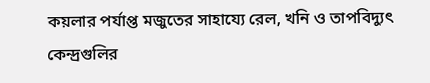কয়লার পর্যাপ্ত মজুতের সাহায্যে রেল, খনি ও তাপবিদ্যুৎ কেন্দ্রগুলির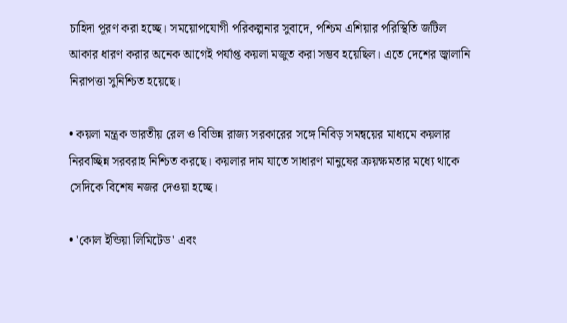চাহিদা পূরণ করা হচ্ছে। সময়োপযোগী পরিকল্পনার সুবাদে, পশ্চিম এশিয়ার পরিস্থিতি জটিল আকার ধারণ করার অনেক আগেই পর্যাপ্ত কয়লা মজুত করা সম্ভব হয়েছিল। এতে দেশের জ্বালানি নিরাপত্তা সুনিশ্চিত হয়েছে।

• কয়লা মন্ত্রক ভারতীয় রেল ও বিভিন্ন রাজ্য সরকারের সঙ্গে নিবিড় সমন্বয়ের মাধ্যমে কয়লার নিরবচ্ছিন্ন সরবরাহ নিশ্চিত করছে। কয়লার দাম যাতে সাধারণ মানুষের ক্রয়ক্ষমতার মধ্যে থাকে সেদিকে বিশেষ নজর দেওয়া হচ্ছে।

• 'কোল ইন্ডিয়া লিমিটেড' এবং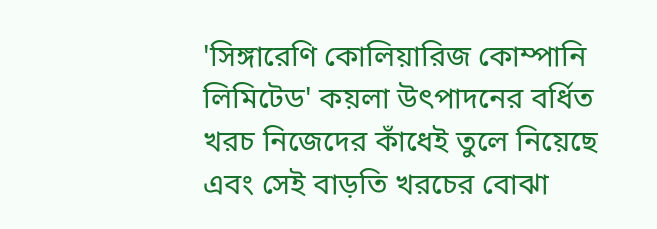'সিঙ্গারেণি কোলিয়ারিজ কোম্পানি লিমিটেড' কয়লা উৎপাদনের বর্ধিত খরচ নিজেদের কাঁধেই তুলে নিয়েছে এবং সেই বাড়তি খরচের বোঝা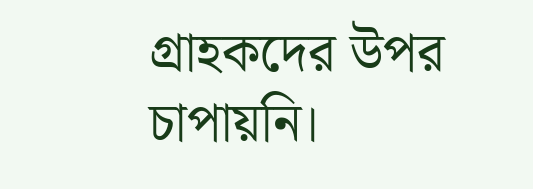গ্রাহকদের উপর চাপায়নি।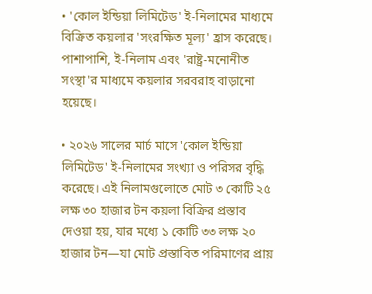• 'কোল ইন্ডিয়া লিমিটেড' ই-নিলামের মাধ্যমে বিক্রিত কয়লার 'সংরক্ষিত মূল্য' হ্রাস করেছে। পাশাপাশি, ই-নিলাম এবং 'রাষ্ট্র-মনোনীত সংস্থা'র মাধ্যমে কয়লার সরবরাহ বাড়ানো হয়েছে।

• ২০২৬ সালের মার্চ মাসে 'কোল ইন্ডিয়া লিমিটেড' ই-নিলামের সংখ্যা ও পরিসর বৃদ্ধি করেছে। এই নিলামগুলোতে মোট ৩ কোটি ২৫ লক্ষ ৩০ হাজার টন কয়লা বিক্রির প্রস্তাব দেওয়া হয়, যার মধ্যে ১ কোটি ৩৩ লক্ষ ২০ হাজার টন—যা মোট প্রস্তাবিত পরিমাণের প্রায়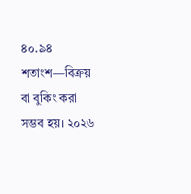৪০.৯৪ শতাংশ—বিক্রয় বা বুকিং করা সম্ভব হয়। ২০২৬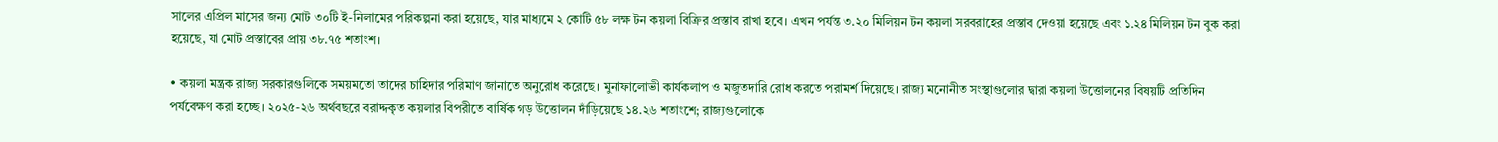সালের এপ্রিল মাসের জন্য মোট ৩০টি ই-নিলামের পরিকল্পনা করা হয়েছে, যার মাধ্যমে ২ কোটি ৫৮ লক্ষ টন কয়লা বিক্রির প্রস্তাব রাখা হবে। এখন পর্যন্ত ৩.২০ মিলিয়ন টন কয়লা সরবরাহের প্রস্তাব দেওয়া হয়েছে এবং ১.২৪ মিলিয়ন টন বুক করা হয়েছে, যা মোট প্রস্তাবের প্রায় ৩৮.৭৫ শতাংশ।

• কয়লা মন্ত্রক রাজ্য সরকারগুলিকে সময়মতো তাদের চাহিদার পরিমাণ জানাতে অনুরোধ করেছে। মুনাফালোভী কার্যকলাপ ও মজুতদারি রোধ করতে পরামর্শ দিয়েছে। রাজ্য মনোনীত সংস্থাগুলোর দ্বারা কয়লা উত্তোলনের বিষয়টি প্রতিদিন পর্যবেক্ষণ করা হচ্ছে। ২০২৫-২৬ অর্থবছরে বরাদ্দকৃত কয়লার বিপরীতে বার্ষিক গড় উত্তোলন দাঁড়িয়েছে ১৪.২৬ শতাংশে; রাজ্যগুলোকে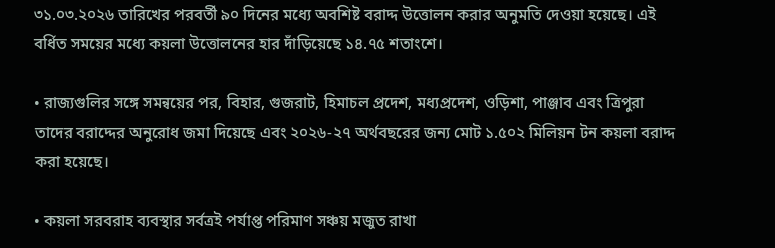৩১.০৩.২০২৬ তারিখের পরবর্তী ৯০ দিনের মধ্যে অবশিষ্ট বরাদ্দ উত্তোলন করার অনুমতি দেওয়া হয়েছে। এই বর্ধিত সময়ের মধ্যে কয়লা উত্তোলনের হার দাঁড়িয়েছে ১৪.৭৫ শতাংশে।

• রাজ্যগুলির সঙ্গে সমন্বয়ের পর, বিহার, গুজরাট, হিমাচল প্রদেশ, মধ্যপ্রদেশ, ওড়িশা, পাঞ্জাব এবং ত্রিপুরা তাদের বরাদ্দের অনুরোধ জমা দিয়েছে এবং ২০২৬-২৭ অর্থবছরের জন্য মোট ১.৫০২ মিলিয়ন টন কয়লা বরাদ্দ করা হয়েছে।

• কয়লা সরবরাহ ব্যবস্থার সর্বত্রই পর্যাপ্ত পরিমাণ সঞ্চয় মজুত রাখা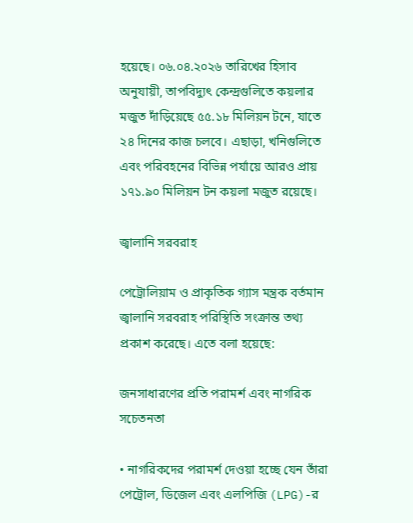হয়েছে। ০৬.০৪.২০২৬ তারিখের হিসাব অনুযায়ী, তাপবিদ্যুৎ কেন্দ্রগুলিতে কয়লার মজুত দাঁড়িয়েছে ৫৫.১৮ মিলিয়ন টনে, যাতে ২৪ দিনের কাজ চলবে। এছাড়া, খনিগুলিতে এবং পরিবহনের বিভিন্ন পর্যায়ে আরও প্রায় ১৭১.৯০ মিলিয়ন টন কয়লা মজুত রয়েছে।

জ্বালানি সরবরাহ

পেট্রোলিয়াম ও প্রাকৃতিক গ্যাস মন্ত্রক বর্তমান জ্বালানি সরবরাহ পরিস্থিতি সংক্রান্ত তথ্য প্রকাশ করেছে। এতে বলা হয়েছে:

জনসাধারণের প্রতি পরামর্শ এবং নাগরিক সচেতনতা

• নাগরিকদের পরামর্শ দেওয়া হচ্ছে যেন তাঁরা পেট্রোল, ডিজেল এবং এলপিজি (LPG)-র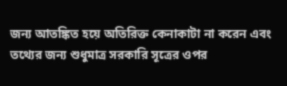জন্য আতঙ্কিত হয়ে অতিরিক্ত কেনাকাটা না করেন এবং তথ্যের জন্য শুধুমাত্র সরকারি সূত্রের ওপর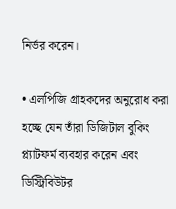নির্ভর করেন।

• এলপিজি গ্রাহকদের অনুরোধ করা হচ্ছে যেন তাঁরা ডিজিটাল বুকিং প্ল্যাটফর্ম ব্যবহার করেন এবং ডিস্ট্রিবিউটর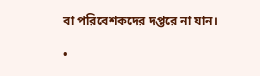বা পরিবেশকদের দপ্তরে না যান।

•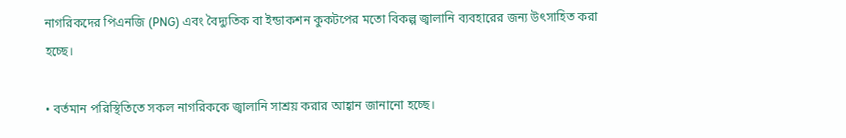নাগরিকদের পিএনজি (PNG) এবং বৈদ্যুতিক বা ইন্ডাকশন কুকটপের মতো বিকল্প জ্বালানি ব্যবহারের জন্য উৎসাহিত করা হচ্ছে।

• বর্তমান পরিস্থিতিতে সকল নাগরিককে জ্বালানি সাশ্রয় করার আহ্বান জানানো হচ্ছে।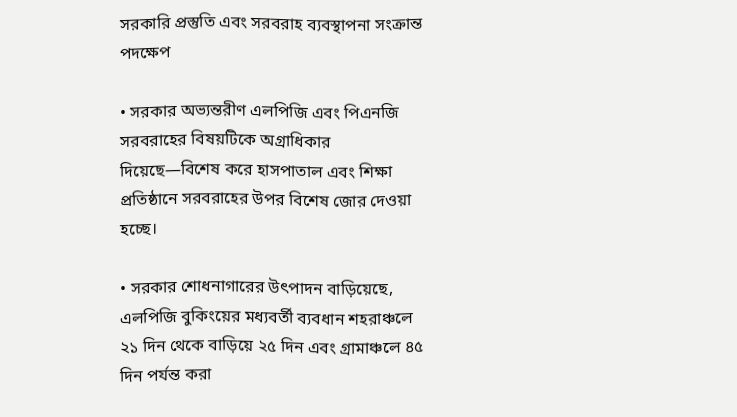সরকারি প্রস্তুতি এবং সরবরাহ ব্যবস্থাপনা সংক্রান্ত পদক্ষেপ

• সরকার অভ্যন্তরীণ এলপিজি এবং পিএনজি সরবরাহের বিষয়টিকে অগ্রাধিকার দিয়েছে—বিশেষ করে হাসপাতাল এবং শিক্ষা প্রতিষ্ঠানে সরবরাহের উপর বিশেষ জোর দেওয়া হচ্ছে।

• সরকার শোধনাগারের উৎপাদন বাড়িয়েছে, এলপিজি বুকিংয়ের মধ্যবর্তী ব্যবধান শহরাঞ্চলে ২১ দিন থেকে বাড়িয়ে ২৫ দিন এবং গ্রামাঞ্চলে ৪৫ দিন পর্যন্ত করা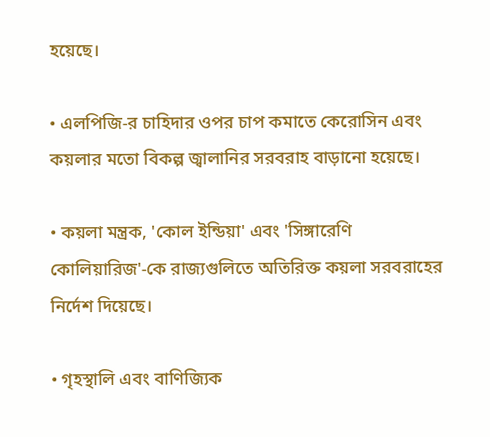হয়েছে।

• এলপিজি-র চাহিদার ওপর চাপ কমাতে কেরোসিন এবং কয়লার মতো বিকল্প জ্বালানির সরবরাহ বাড়ানো হয়েছে।

• কয়লা মন্ত্রক, 'কোল ইন্ডিয়া' এবং 'সিঙ্গারেণি কোলিয়ারিজ'-কে রাজ্যগুলিতে অতিরিক্ত কয়লা সরবরাহের নির্দেশ দিয়েছে।

• গৃহস্থালি এবং বাণিজ্যিক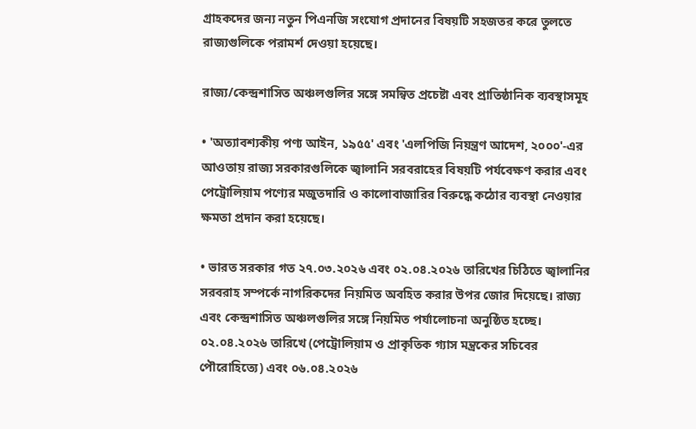গ্রাহকদের জন্য নতুন পিএনজি সংযোগ প্রদানের বিষয়টি সহজতর করে তুলতে রাজ্যগুলিকে পরামর্শ দেওয়া হয়েছে।

রাজ্য/কেন্দ্রশাসিত অঞ্চলগুলির সঙ্গে সমন্বিত প্রচেষ্টা এবং প্রাতিষ্ঠানিক ব্যবস্থাসমূহ

• 'অত্যাবশ্যকীয় পণ্য আইন, ১৯৫৫' এবং 'এলপিজি নিয়ন্ত্রণ আদেশ, ২০০০'-এর আওতায় রাজ্য সরকারগুলিকে জ্বালানি সরবরাহের বিষয়টি পর্যবেক্ষণ করার এবং পেট্রোলিয়াম পণ্যের মজুতদারি ও কালোবাজারির বিরুদ্ধে কঠোর ব্যবস্থা নেওয়ার ক্ষমতা প্রদান করা হয়েছে।

• ভারত সরকার গত ২৭.০৩.২০২৬ এবং ০২.০৪.২০২৬ তারিখের চিঠিতে জ্বালানির সরবরাহ সম্পর্কে নাগরিকদের নিয়মিত অবহিত করার উপর জোর দিয়েছে। রাজ্য এবং কেন্দ্রশাসিত অঞ্চলগুলির সঙ্গে নিয়মিত পর্যালোচনা অনুষ্ঠিত হচ্ছে। ০২.০৪.২০২৬ তারিখে (পেট্রোলিয়াম ও প্রাকৃতিক গ্যাস মন্ত্রকের সচিবের পৌরোহিত্যে) এবং ০৬.০৪.২০২৬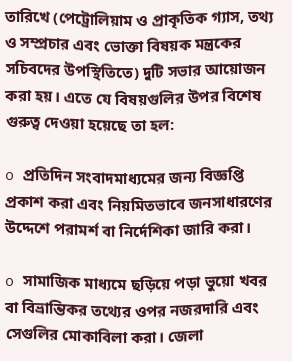তারিখে (পেট্রোলিয়াম ও প্রাকৃতিক গ্যাস, তথ্য ও সম্প্রচার এবং ভোক্তা বিষয়ক মন্ত্রকের সচিবদের উপস্থিতিতে) দুটি সভার আয়োজন করা হয়। এতে যে বিষয়গুলির উপর বিশেষ গুরুত্ব দেওয়া হয়েছে তা হল:

o প্রতিদিন সংবাদমাধ্যমের জন্য বিজ্ঞপ্তি প্রকাশ করা এবং নিয়মিতভাবে জনসাধারণের উদ্দেশে পরামর্শ বা নির্দেশিকা জারি করা।

o সামাজিক মাধ্যমে ছড়িয়ে পড়া ভুয়ো খবর বা বিভ্রান্তিকর তথ্যের ওপর নজরদারি এবং সেগুলির মোকাবিলা করা। জেলা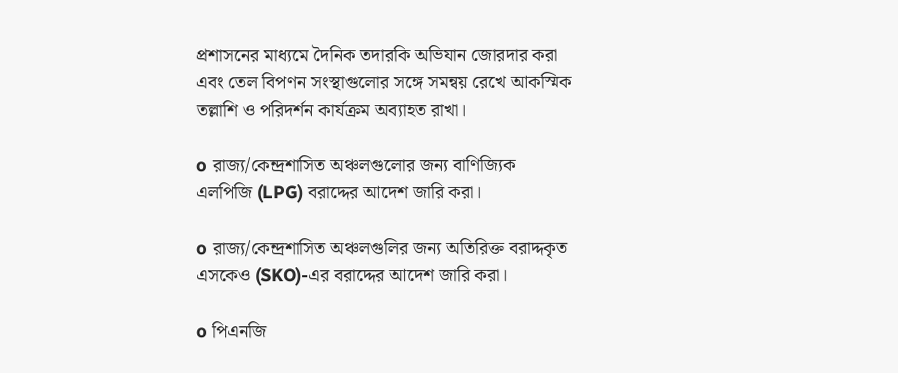প্রশাসনের মাধ্যমে দৈনিক তদারকি অভিযান জোরদার করা এবং তেল বিপণন সংস্থাগুলোর সঙ্গে সমন্বয় রেখে আকস্মিক তল্লাশি ও পরিদর্শন কার্যক্রম অব্যাহত রাখা।

o রাজ্য/কেন্দ্রশাসিত অঞ্চলগুলোর জন্য বাণিজ্যিক এলপিজি (LPG) বরাদ্দের আদেশ জারি করা।

o রাজ্য/কেন্দ্রশাসিত অঞ্চলগুলির জন্য অতিরিক্ত বরাদ্দকৃত এসকেও (SKO)-এর বরাদ্দের আদেশ জারি করা।

o পিএনজি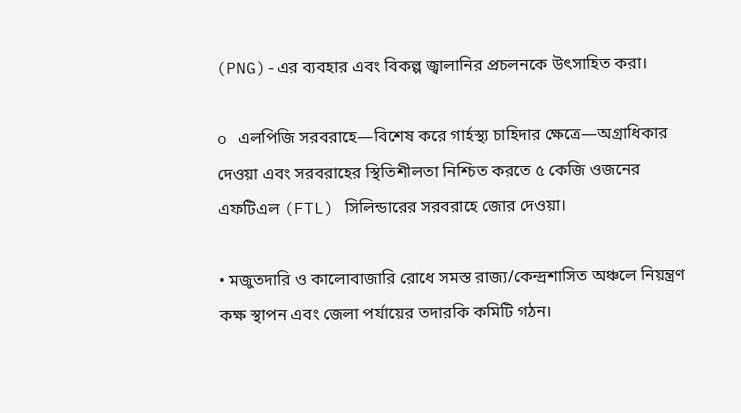(PNG)-এর ব্যবহার এবং বিকল্প জ্বালানির প্রচলনকে উৎসাহিত করা।

o এলপিজি সরবরাহে—বিশেষ করে গার্হস্থ্য চাহিদার ক্ষেত্রে—অগ্রাধিকার দেওয়া এবং সরবরাহের স্থিতিশীলতা নিশ্চিত করতে ৫ কেজি ওজনের এফটিএল (FTL) সিলিন্ডারের সরবরাহে জোর দেওয়া।

• মজুতদারি ও কালোবাজারি রোধে সমস্ত রাজ্য/কেন্দ্রশাসিত অঞ্চলে নিয়ন্ত্রণ কক্ষ স্থাপন এবং জেলা পর্যায়ের তদারকি কমিটি গঠন।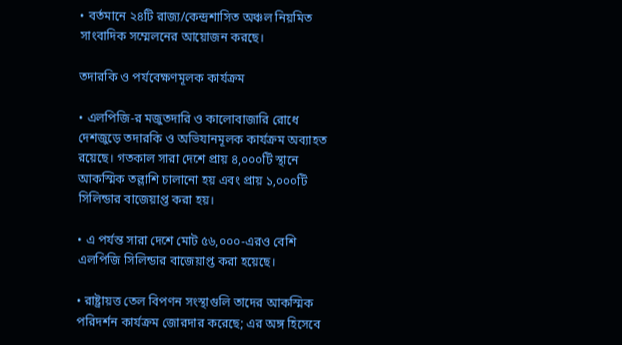• বর্তমানে ২৪টি রাজ্য/কেন্দ্রশাসিত অঞ্চল নিয়মিত সাংবাদিক সম্মেলনের আয়োজন করছে।

তদারকি ও পর্যবেক্ষণমূলক কার্যক্রম

• এলপিজি-র মজুতদারি ও কালোবাজারি রোধে দেশজুড়ে তদারকি ও অভিযানমূলক কার্যক্রম অব্যাহত রয়েছে। গতকাল সারা দেশে প্রায় ৪,০০০টি স্থানে আকস্মিক তল্লাশি চালানো হয় এবং প্রায় ১,০০০টি সিলিন্ডার বাজেয়াপ্ত করা হয়।

• এ পর্যন্ত সারা দেশে মোট ৫৬,০০০-এরও বেশি এলপিজি সিলিন্ডার বাজেয়াপ্ত করা হয়েছে।

• রাষ্ট্রায়ত্ত তেল বিপণন সংস্থাগুলি তাদের আকস্মিক পরিদর্শন কার্যক্রম জোরদার করেছে; এর অঙ্গ হিসেবে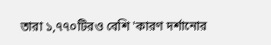তারা ১,৭৭০টিরও বেশি 'কারণ দর্শানোর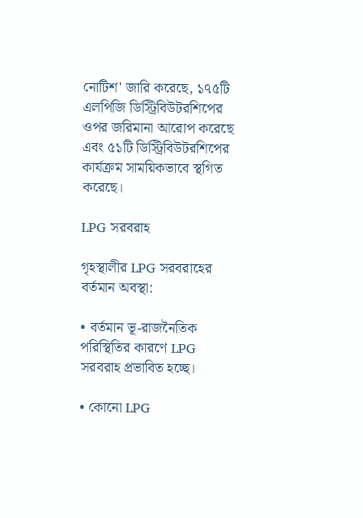নোটিশ' জারি করেছে, ১৭৫টি এলপিজি ডিস্ট্রিবিউটরশিপের ওপর জরিমানা আরোপ করেছে এবং ৫১টি ডিস্ট্রিবিউটরশিপের কার্যক্রম সাময়িকভাবে স্থগিত করেছে।

LPG সরবরাহ

গৃহস্থালীর LPG সরবরাহের বর্তমান অবস্থা:

• বর্তমান ভূ-রাজনৈতিক পরিস্থিতির কারণে LPG সরবরাহ প্রভাবিত হচ্ছে।

• কোনো LPG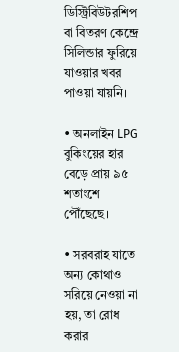ডিস্ট্রিবিউটরশিপ বা বিতরণ কেন্দ্রে সিলিন্ডার ফুরিয়ে যাওয়ার খবর পাওয়া যায়নি।

• অনলাইন LPG বুকিংয়ের হার বেড়ে প্রায় ৯৫ শতাংশে পৌঁছেছে।

• সরবরাহ যাতে অন্য কোথাও সরিয়ে নেওয়া না হয়, তা রোধ করার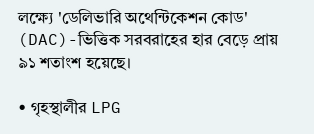লক্ষ্যে 'ডেলিভারি অথেন্টিকেশন কোড' (DAC)-ভিত্তিক সরবরাহের হার বেড়ে প্রায় ৯১ শতাংশ হয়েছে।

• গৃহস্থালীর LPG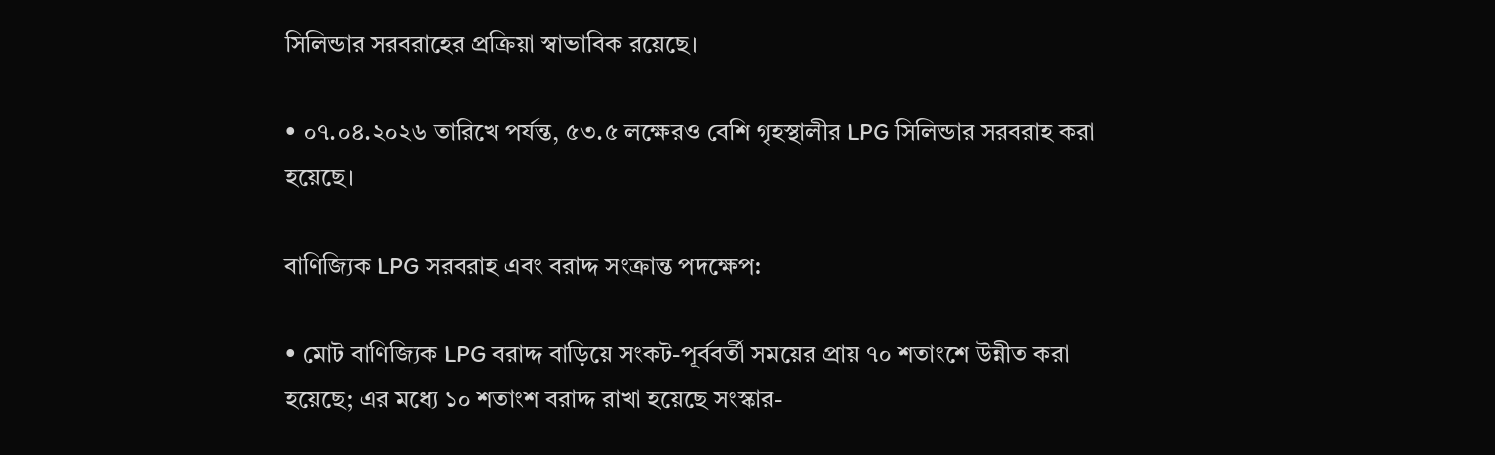সিলিন্ডার সরবরাহের প্রক্রিয়া স্বাভাবিক রয়েছে।

• ০৭.০৪.২০২৬ তারিখে পর্যন্ত, ৫৩.৫ লক্ষেরও বেশি গৃহস্থালীর LPG সিলিন্ডার সরবরাহ করা হয়েছে।

বাণিজ্যিক LPG সরবরাহ এবং বরাদ্দ সংক্রান্ত পদক্ষেপ:

• মোট বাণিজ্যিক LPG বরাদ্দ বাড়িয়ে সংকট-পূর্ববর্তী সময়ের প্রায় ৭০ শতাংশে উন্নীত করা হয়েছে; এর মধ্যে ১০ শতাংশ বরাদ্দ রাখা হয়েছে সংস্কার-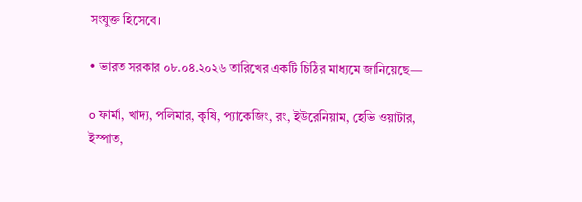সংযুক্ত হিসেবে।

• ভারত সরকার ০৮.০৪.২০২৬ তারিখের একটি চিঠির মাধ্যমে জানিয়েছে—

o ফার্মা, খাদ্য, পলিমার, কৃষি, প্যাকেজিং, রং, ইউরেনিয়াম, হেভি ওয়াটার, ইস্পাত,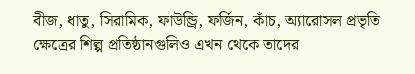বীজ, ধাতু, সিরামিক, ফাউন্ড্রি, ফর্জিন, কাঁচ, অ্যারোসল প্রভৃতি ক্ষেত্রের শিল্প প্রতিষ্ঠানগুলিও এখন থেকে তাদের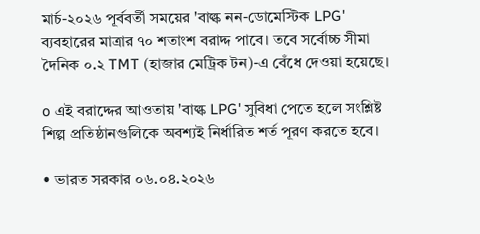মার্চ-২০২৬ পূর্ববর্তী সময়ের 'বাল্ক নন-ডোমেস্টিক LPG' ব্যবহারের মাত্রার ৭০ শতাংশ বরাদ্দ পাবে। তবে সর্বোচ্চ সীমা দৈনিক ০.২ TMT (হাজার মেট্রিক টন)-এ বেঁধে দেওয়া হয়েছে।

o এই বরাদ্দের আওতায় 'বাল্ক LPG' সুবিধা পেতে হলে সংশ্লিষ্ট শিল্প প্রতিষ্ঠানগুলিকে অবশ্যই নির্ধারিত শর্ত পূরণ করতে হবে।

• ভারত সরকার ০৬.০৪.২০২৬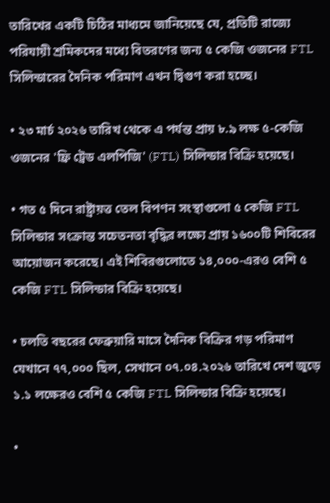তারিখের একটি চিঠির মাধ্যমে জানিয়েছে যে, প্রতিটি রাজ্যে পরিযায়ী শ্রমিকদের মধ্যে বিতরণের জন্য ৫ কেজি ওজনের FTL সিলিন্ডারের দৈনিক পরিমাণ এখন দ্বিগুণ করা হচ্ছে।

• ২৩ মার্চ ২০২৬ তারিখ থেকে এ পর্যন্ত প্রায় ৮.৯ লক্ষ ৫-কেজি ওজনের 'ফ্রি ট্রেড এলপিজি' (FTL) সিলিন্ডার বিক্রি হয়েছে।

• গত ৫ দিনে রাষ্ট্রায়ত্ত তেল বিপণন সংস্থাগুলো ৫ কেজি FTL সিলিন্ডার সংক্রান্ত সচেতনতা বৃদ্ধির লক্ষ্যে প্রায় ১৬০০টি শিবিরের আয়োজন করেছে। এই শিবিরগুলোতে ১৪,০০০-এরও বেশি ৫ কেজি FTL সিলিন্ডার বিক্রি হয়েছে।

• চলতি বছরের ফেব্রুয়ারি মাসে দৈনিক বিক্রির গড় পরিমাণ যেখানে ৭৭,০০০ ছিল, সেখানে ০৭.০৪.২০২৬ তারিখে দেশ জুড়ে ১.১ লক্ষেরও বেশি ৫ কেজি FTL সিলিন্ডার বিক্রি হয়েছে।

•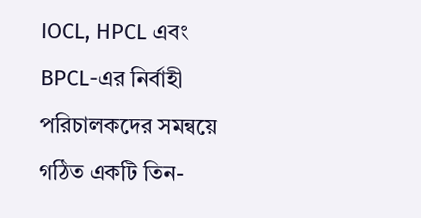IOCL, HPCL এবং BPCL-এর নির্বাহী পরিচালকদের সমন্বয়ে গঠিত একটি তিন-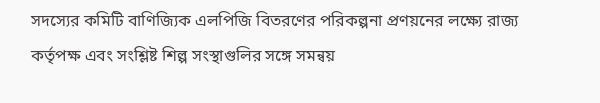সদস্যের কমিটি বাণিজ্যিক এলপিজি বিতরণের পরিকল্পনা প্রণয়নের লক্ষ্যে রাজ্য কর্তৃপক্ষ এবং সংশ্লিষ্ট শিল্প সংস্থাগুলির সঙ্গে সমন্বয়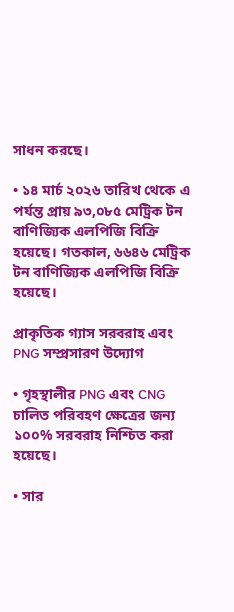সাধন করছে।

• ১৪ মার্চ ২০২৬ তারিখ থেকে এ পর্যন্ত প্রায় ৯৩,০৮৫ মেট্রিক টন বাণিজ্যিক এলপিজি বিক্রি হয়েছে। গতকাল, ৬৬৪৬ মেট্রিক টন বাণিজ্যিক এলপিজি বিক্রি হয়েছে।

প্রাকৃতিক গ্যাস সরবরাহ এবং PNG সম্প্রসারণ উদ্যোগ

• গৃহস্থালীর PNG এবং CNG চালিত পরিবহণ ক্ষেত্রের জন্য ১০০% সরবরাহ নিশ্চিত করা হয়েছে।

• সার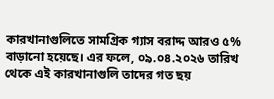কারখানাগুলিতে সামগ্রিক গ্যাস বরাদ্দ আরও ৫% বাড়ানো হয়েছে। এর ফলে, ০৯.০৪.২০২৬ তারিখ থেকে এই কারখানাগুলি তাদের গত ছয়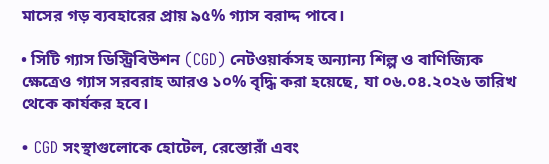মাসের গড় ব্যবহারের প্রায় ৯৫% গ্যাস বরাদ্দ পাবে।

• সিটি গ্যাস ডিস্ট্রিবিউশন (CGD) নেটওয়ার্কসহ অন্যান্য শিল্প ও বাণিজ্যিক ক্ষেত্রেও গ্যাস সরবরাহ আরও ১০% বৃদ্ধি করা হয়েছে, যা ০৬.০৪.২০২৬ তারিখ থেকে কার্যকর হবে।

• CGD সংস্থাগুলোকে হোটেল, রেস্তোরাঁ এবং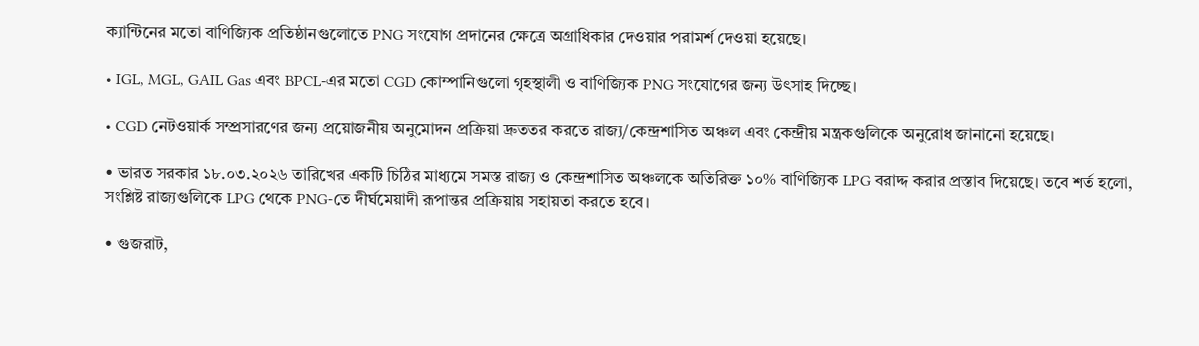ক্যান্টিনের মতো বাণিজ্যিক প্রতিষ্ঠানগুলোতে PNG সংযোগ প্রদানের ক্ষেত্রে অগ্রাধিকার দেওয়ার পরামর্শ দেওয়া হয়েছে।

• IGL, MGL, GAIL Gas এবং BPCL-এর মতো CGD কোম্পানিগুলো গৃহস্থালী ও বাণিজ্যিক PNG সংযোগের জন্য উৎসাহ দিচ্ছে।

• CGD নেটওয়ার্ক সম্প্রসারণের জন্য প্রয়োজনীয় অনুমোদন প্রক্রিয়া দ্রুততর করতে রাজ্য/কেন্দ্রশাসিত অঞ্চল এবং কেন্দ্রীয় মন্ত্রকগুলিকে অনুরোধ জানানো হয়েছে।

• ভারত সরকার ১৮.০৩.২০২৬ তারিখের একটি চিঠির মাধ্যমে সমস্ত রাজ্য ও কেন্দ্রশাসিত অঞ্চলকে অতিরিক্ত ১০% বাণিজ্যিক LPG বরাদ্দ করার প্রস্তাব দিয়েছে। তবে শর্ত হলো, সংশ্লিষ্ট রাজ্যগুলিকে LPG থেকে PNG-তে দীর্ঘমেয়াদী রূপান্তর প্রক্রিয়ায় সহায়তা করতে হবে।

• গুজরাট,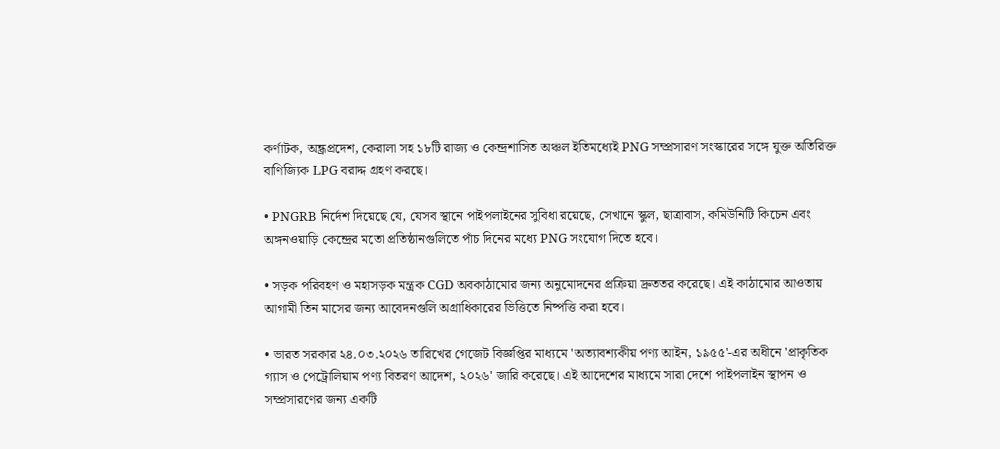কর্ণাটক, অন্ধ্রপ্রদেশ, কেরালা সহ ১৮টি রাজ্য ও কেন্দ্রশাসিত অঞ্চল ইতিমধ্যেই PNG সম্প্রসারণ সংস্কারের সঙ্গে যুক্ত অতিরিক্ত বাণিজ্যিক LPG বরাদ্দ গ্রহণ করছে।

• PNGRB নির্দেশ দিয়েছে যে, যেসব স্থানে পাইপলাইনের সুবিধা রয়েছে, সেখানে স্কুল, ছাত্রাবাস, কমিউনিটি কিচেন এবং অঙ্গনওয়াড়ি কেন্দ্রের মতো প্রতিষ্ঠানগুলিতে পাঁচ দিনের মধ্যে PNG সংযোগ দিতে হবে।

• সড়ক পরিবহণ ও মহাসড়ক মন্ত্রক CGD অবকাঠামোর জন্য অনুমোদনের প্রক্রিয়া দ্রুততর করেছে। এই কাঠামোর আওতায় আগামী তিন মাসের জন্য আবেদনগুলি অগ্রাধিকারের ভিত্তিতে নিষ্পত্তি করা হবে।

• ভারত সরকার ২৪.০৩.২০২৬ তারিখের গেজেট বিজ্ঞপ্তির মাধ্যমে 'অত্যাবশ্যকীয় পণ্য আইন, ১৯৫৫'-এর অধীনে 'প্রাকৃতিক গ্যাস ও পেট্রোলিয়াম পণ্য বিতরণ আদেশ, ২০২৬' জারি করেছে। এই আদেশের মাধ্যমে সারা দেশে পাইপলাইন স্থাপন ও সম্প্রসারণের জন্য একটি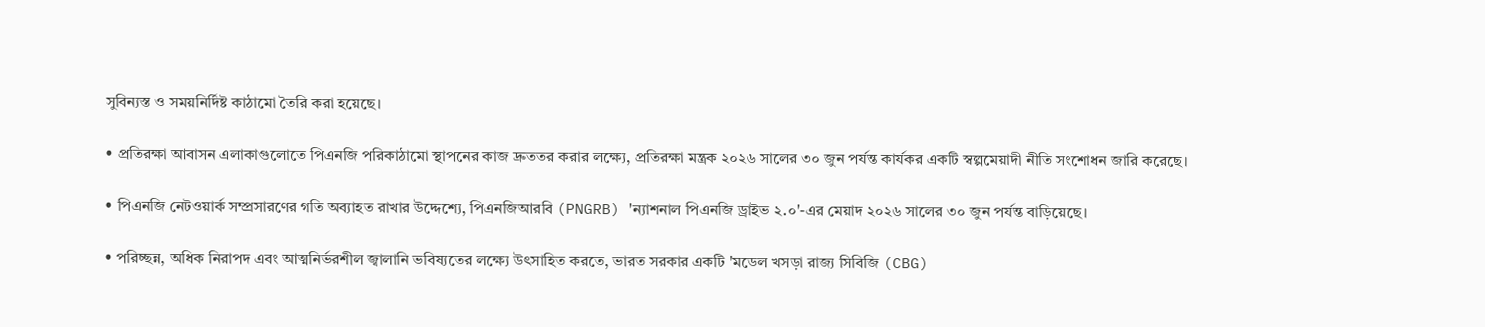সুবিন্যস্ত ও সময়নির্দিষ্ট কাঠামো তৈরি করা হয়েছে।

• প্রতিরক্ষা আবাসন এলাকাগুলোতে পিএনজি পরিকাঠামো স্থাপনের কাজ দ্রুততর করার লক্ষ্যে, প্রতিরক্ষা মন্ত্রক ২০২৬ সালের ৩০ জুন পর্যন্ত কার্যকর একটি স্বল্পমেয়াদী নীতি সংশোধন জারি করেছে।

• পিএনজি নেটওয়ার্ক সম্প্রসারণের গতি অব্যাহত রাখার উদ্দেশ্যে, পিএনজিআরবি (PNGRB) 'ন্যাশনাল পিএনজি ড্রাইভ ২.০'-এর মেয়াদ ২০২৬ সালের ৩০ জুন পর্যন্ত বাড়িয়েছে।

• পরিচ্ছন্ন, অধিক নিরাপদ এবং আত্মনির্ভরশীল জ্বালানি ভবিষ্যতের লক্ষ্যে উৎসাহিত করতে, ভারত সরকার একটি 'মডেল খসড়া রাজ্য সিবিজি (CBG)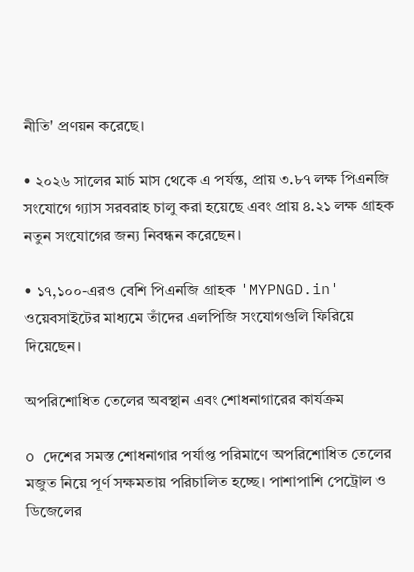নীতি' প্রণয়ন করেছে।

• ২০২৬ সালের মার্চ মাস থেকে এ পর্যন্ত, প্রায় ৩.৮৭ লক্ষ পিএনজি সংযোগে গ্যাস সরবরাহ চালু করা হয়েছে এবং প্রায় ৪.২১ লক্ষ গ্রাহক নতুন সংযোগের জন্য নিবন্ধন করেছেন।

• ১৭,১০০-এরও বেশি পিএনজি গ্রাহক 'MYPNGD.in' ওয়েবসাইটের মাধ্যমে তাঁদের এলপিজি সংযোগগুলি ফিরিয়ে দিয়েছেন।

অপরিশোধিত তেলের অবস্থান এবং শোধনাগারের কার্যক্রম

o দেশের সমস্ত শোধনাগার পর্যাপ্ত পরিমাণে অপরিশোধিত তেলের মজুত নিয়ে পূর্ণ সক্ষমতায় পরিচালিত হচ্ছে। পাশাপাশি পেট্রোল ও ডিজেলের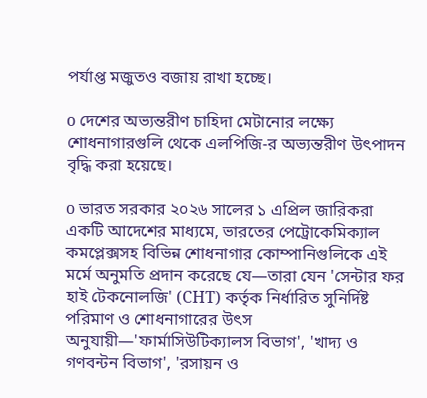পর্যাপ্ত মজুতও বজায় রাখা হচ্ছে।

o দেশের অভ্যন্তরীণ চাহিদা মেটানোর লক্ষ্যে শোধনাগারগুলি থেকে এলপিজি-র অভ্যন্তরীণ উৎপাদন বৃদ্ধি করা হয়েছে।

o ভারত সরকার ২০২৬ সালের ১ এপ্রিল জারিকরা একটি আদেশের মাধ্যমে, ভারতের পেট্রোকেমিক্যাল কমপ্লেক্সসহ বিভিন্ন শোধনাগার কোম্পানিগুলিকে এই মর্মে অনুমতি প্রদান করেছে যে—তারা যেন 'সেন্টার ফর হাই টেকনোলজি' (CHT) কর্তৃক নির্ধারিত সুনির্দিষ্ট পরিমাণ ও শোধনাগারের উৎস অনুযায়ী—'ফার্মাসিউটিক্যালস বিভাগ', 'খাদ্য ও গণবন্টন বিভাগ', 'রসায়ন ও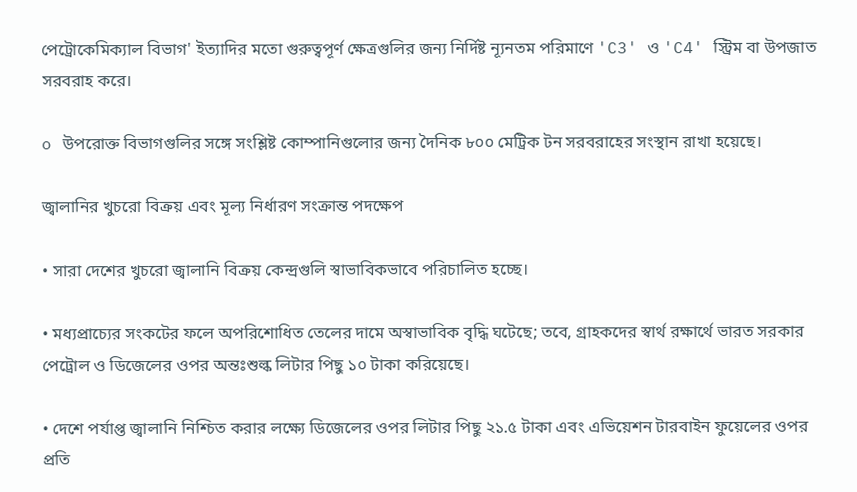পেট্রোকেমিক্যাল বিভাগ' ইত্যাদির মতো গুরুত্বপূর্ণ ক্ষেত্রগুলির জন্য নির্দিষ্ট ন্যূনতম পরিমাণে 'C3' ও 'C4' স্ট্রিম বা উপজাত সরবরাহ করে।

o উপরোক্ত বিভাগগুলির সঙ্গে সংশ্লিষ্ট কোম্পানিগুলোর জন্য দৈনিক ৮০০ মেট্রিক টন সরবরাহের সংস্থান রাখা হয়েছে।

জ্বালানির খুচরো বিক্রয় এবং মূল্য নির্ধারণ সংক্রান্ত পদক্ষেপ

• সারা দেশের খুচরো জ্বালানি বিক্রয় কেন্দ্রগুলি স্বাভাবিকভাবে পরিচালিত হচ্ছে।

• মধ্যপ্রাচ্যের সংকটের ফলে অপরিশোধিত তেলের দামে অস্বাভাবিক বৃদ্ধি ঘটেছে; তবে, গ্রাহকদের স্বার্থ রক্ষার্থে ভারত সরকার পেট্রোল ও ডিজেলের ওপর অন্তঃশুল্ক লিটার পিছু ১০ টাকা করিয়েছে।

• দেশে পর্যাপ্ত জ্বালানি নিশ্চিত করার লক্ষ্যে ডিজেলের ওপর লিটার পিছু ২১.৫ টাকা এবং এভিয়েশন টারবাইন ফুয়েলের ওপর প্রতি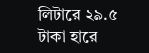লিটারে ২৯.৫ টাকা হারে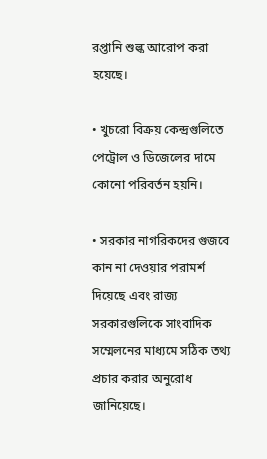রপ্তানি শুল্ক আরোপ করা হয়েছে।

• খুচরো বিক্রয় কেন্দ্রগুলিতে পেট্রোল ও ডিজেলের দামে কোনো পরিবর্তন হয়নি।

• সরকার নাগরিকদের গুজবে কান না দেওয়ার পরামর্শ দিয়েছে এবং রাজ্য সরকারগুলিকে সাংবাদিক সম্মেলনের মাধ্যমে সঠিক তথ্য প্রচার করার অনুরোধ জানিয়েছে।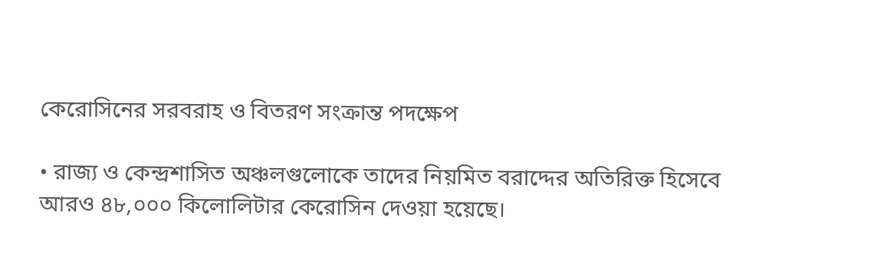কেরোসিনের সরবরাহ ও বিতরণ সংক্রান্ত পদক্ষেপ

• রাজ্য ও কেন্দ্রশাসিত অঞ্চলগুলোকে তাদের নিয়মিত বরাদ্দের অতিরিক্ত হিসেবে আরও ৪৮,০০০ কিলোলিটার কেরোসিন দেওয়া হয়েছে।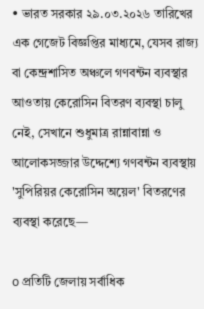• ভারত সরকার ২৯.০৩.২০২৬ তারিখের এক গেজেট বিজ্ঞপ্তির মাধ্যমে, যেসব রাজ্য বা কেন্দ্রশাসিত অঞ্চলে গণবন্টন ব্যবস্থার আওতায় কেরোসিন বিতরণ ব্যবস্থা চালু নেই, সেখানে শুধুমাত্র রান্নাবান্না ও আলোকসজ্জার উদ্দেশ্যে গণবন্টন ব্যবস্থায় 'সুপিরিয়র কেরোসিন অয়েল' বিতরণের ব্যবস্থা করেছে—

o প্রতিটি জেলায় সর্বাধিক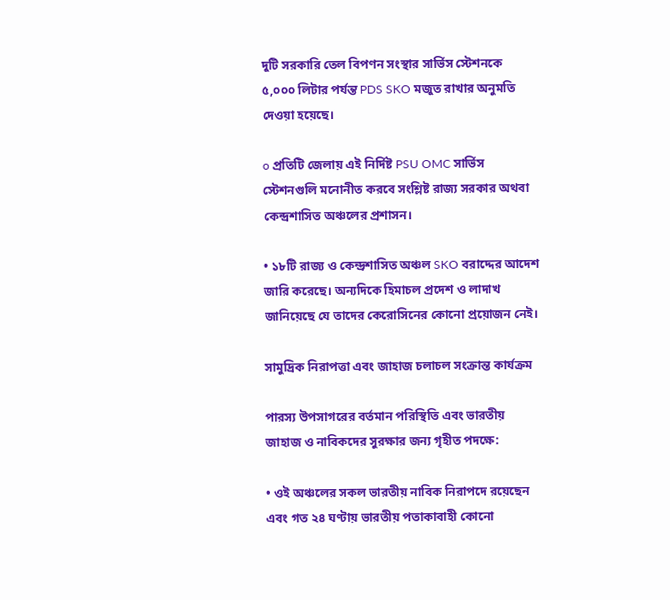দুটি সরকারি তেল বিপণন সংস্থার সার্ভিস স্টেশনকে ৫,০০০ লিটার পর্যন্ত PDS SKO মজুত রাখার অনুমতি দেওয়া হয়েছে।

o প্রতিটি জেলায় এই নির্দিষ্ট PSU OMC সার্ভিস স্টেশনগুলি মনোনীত করবে সংশ্লিষ্ট রাজ্য সরকার অথবা কেন্দ্রশাসিত অঞ্চলের প্রশাসন।

• ১৮টি রাজ্য ও কেন্দ্রশাসিত অঞ্চল SKO বরাদ্দের আদেশ জারি করেছে। অন্যদিকে হিমাচল প্রদেশ ও লাদাখ জানিয়েছে যে তাদের কেরোসিনের কোনো প্রয়োজন নেই।

সামুদ্রিক নিরাপত্তা এবং জাহাজ চলাচল সংক্রান্ত কার্যক্রম

পারস্য উপসাগরের বর্তমান পরিস্থিতি এবং ভারতীয় জাহাজ ও নাবিকদের সুরক্ষার জন্য গৃহীত পদক্ষে:

• ওই অঞ্চলের সকল ভারতীয় নাবিক নিরাপদে রয়েছেন এবং গত ২৪ ঘণ্টায় ভারতীয় পতাকাবাহী কোনো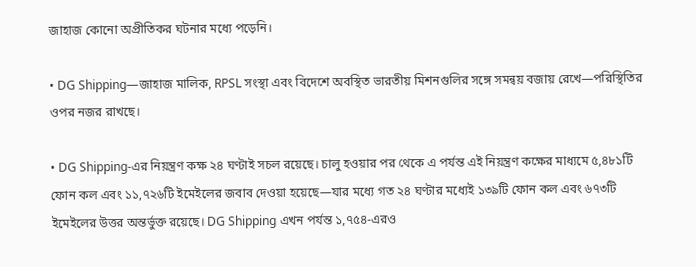জাহাজ কোনো অপ্রীতিকর ঘটনার মধ্যে পড়েনি।

• DG Shipping—জাহাজ মালিক, RPSL সংস্থা এবং বিদেশে অবস্থিত ভারতীয় মিশনগুলির সঙ্গে সমন্বয় বজায় রেখে—পরিস্থিতির ওপর নজর রাখছে।

• DG Shipping-এর নিয়ন্ত্রণ কক্ষ ২৪ ঘণ্টাই সচল রয়েছে। চালু হওয়ার পর থেকে এ পর্যন্ত এই নিয়ন্ত্রণ কক্ষের মাধ্যমে ৫,৪৮১টি ফোন কল এবং ১১,৭২৬টি ইমেইলের জবাব দেওয়া হয়েছে—যার মধ্যে গত ২৪ ঘণ্টার মধ্যেই ১৩৯টি ফোন কল এবং ৬৭৩টি ইমেইলের উত্তর অন্তর্ভুক্ত রয়েছে। DG Shipping এখন পর্যন্ত ১,৭৫৪-এরও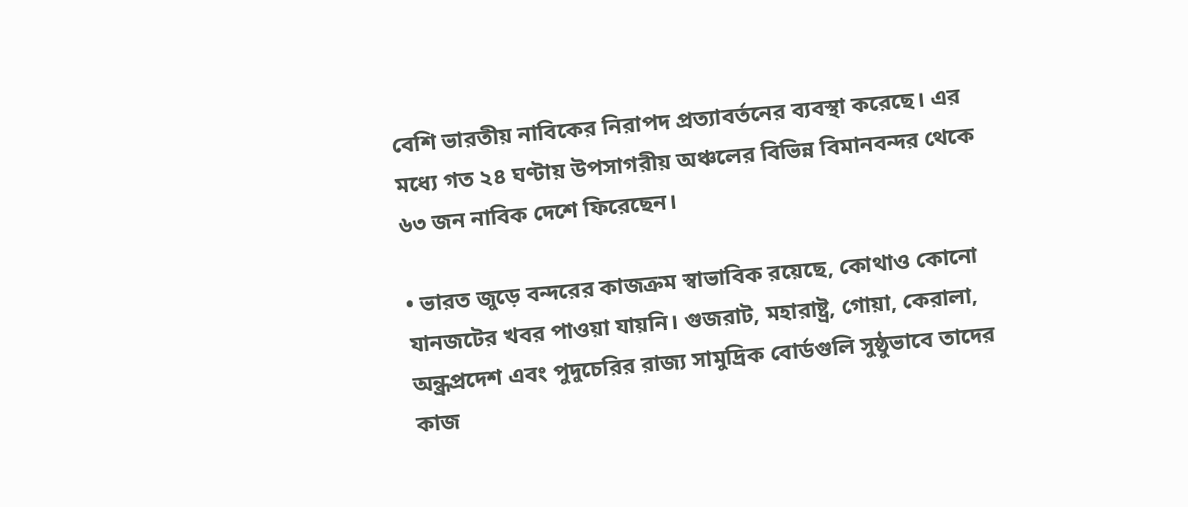বেশি ভারতীয় নাবিকের নিরাপদ প্রত্যাবর্তনের ব্যবস্থা করেছে। এর মধ্যে গত ২৪ ঘণ্টায় উপসাগরীয় অঞ্চলের বিভিন্ন বিমানবন্দর থেকে ৬৩ জন নাবিক দেশে ফিরেছেন।

• ভারত জুড়ে বন্দরের কাজক্রম স্বাভাবিক রয়েছে, কোথাও কোনো যানজটের খবর পাওয়া যায়নি। গুজরাট, মহারাষ্ট্র, গোয়া, কেরালা, অন্ধ্রপ্রদেশ এবং পুদুচেরির রাজ্য সামুদ্রিক বোর্ডগুলি সুষ্ঠুভাবে তাদের কাজ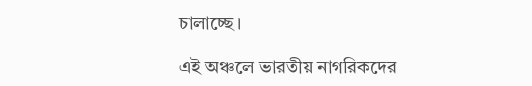চালাচ্ছে।

এই অঞ্চলে ভারতীয় নাগরিকদের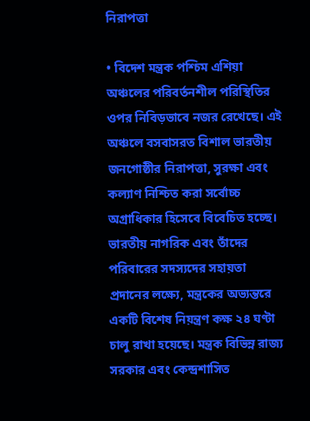নিরাপত্তা

• বিদেশ মন্ত্রক পশ্চিম এশিয়া অঞ্চলের পরিবর্তনশীল পরিস্থিতির ওপর নিবিড়ভাবে নজর রেখেছে। এই অঞ্চলে বসবাসরত বিশাল ভারতীয় জনগোষ্ঠীর নিরাপত্তা, সুরক্ষা এবং কল্যাণ নিশ্চিত করা সর্বোচ্চ অগ্রাধিকার হিসেবে বিবেচিত হচ্ছে। ভারতীয় নাগরিক এবং তাঁদের পরিবারের সদস্যদের সহায়তা প্রদানের লক্ষ্যে, মন্ত্রকের অভ্যন্তরে একটি বিশেষ নিয়ন্ত্রণ কক্ষ ২৪ ঘণ্টা চালু রাখা হয়েছে। মন্ত্রক বিভিন্ন রাজ্য সরকার এবং কেন্দ্রশাসিত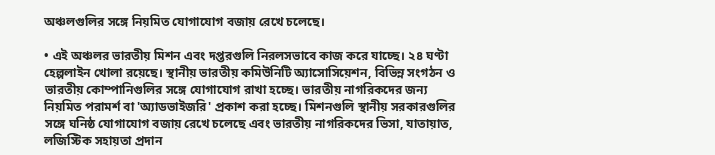অঞ্চলগুলির সঙ্গে নিয়মিত যোগাযোগ বজায় রেখে চলেছে।

• এই অঞ্চলর ভারতীয় মিশন এবং দপ্তরগুলি নিরলসভাবে কাজ করে যাচ্ছে। ২৪ ঘণ্টা হেল্পলাইন খোলা রয়েছে। স্থানীয় ভারতীয় কমিউনিটি অ্যাসোসিয়েশন, বিভিন্ন সংগঠন ও ভারতীয় কোম্পানিগুলির সঙ্গে যোগাযোগ রাখা হচ্ছে। ভারতীয় নাগরিকদের জন্য নিয়মিত পরামর্শ বা 'অ্যাডভাইজরি' প্রকাশ করা হচ্ছে। মিশনগুলি স্থানীয় সরকারগুলির সঙ্গে ঘনিষ্ঠ যোগাযোগ বজায় রেখে চলেছে এবং ভারতীয় নাগরিকদের ভিসা, যাতায়াত, লজিস্টিক সহায়তা প্রদান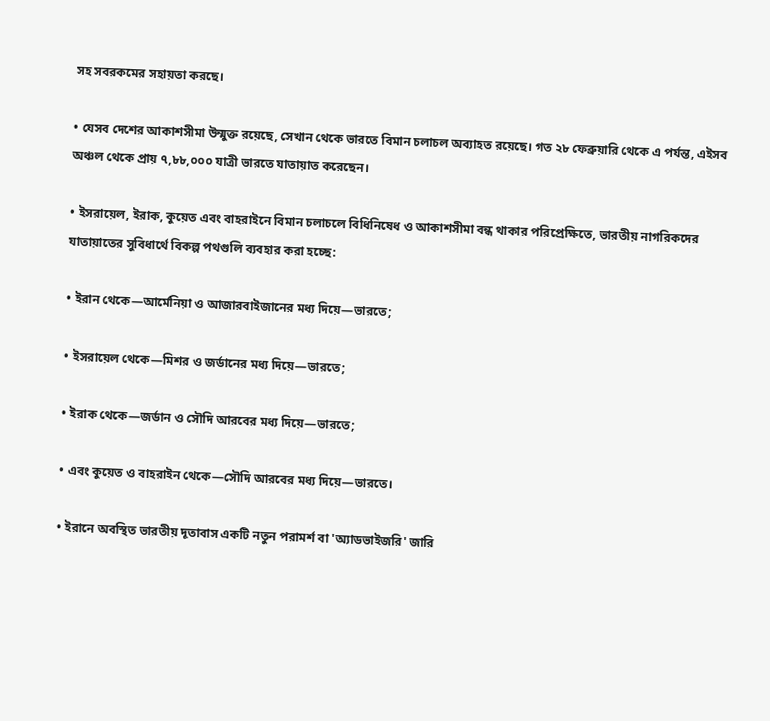সহ সবরকমের সহায়তা করছে।

• যেসব দেশের আকাশসীমা উন্মুক্ত রয়েছে, সেখান থেকে ভারতে বিমান চলাচল অব্যাহত রয়েছে। গত ২৮ ফেব্রুয়ারি থেকে এ পর্যন্ত, এইসব অঞ্চল থেকে প্রায় ৭,৮৮,০০০ যাত্রী ভারতে যাতায়াত করেছেন।

• ইসরায়েল, ইরাক, কুয়েত এবং বাহরাইনে বিমান চলাচলে বিধিনিষেধ ও আকাশসীমা বন্ধ থাকার পরিপ্রেক্ষিতে, ভারতীয় নাগরিকদের যাতায়াতের সুবিধার্থে বিকল্প পথগুলি ব্যবহার করা হচ্ছে:

• ইরান থেকে—আর্মেনিয়া ও আজারবাইজানের মধ্য দিয়ে—ভারতে;

• ইসরায়েল থেকে—মিশর ও জর্ডানের মধ্য দিয়ে—ভারতে;

• ইরাক থেকে—জর্ডান ও সৌদি আরবের মধ্য দিয়ে—ভারতে;

• এবং কুয়েত ও বাহরাইন থেকে—সৌদি আরবের মধ্য দিয়ে—ভারতে।

• ইরানে অবস্থিত ভারতীয় দূতাবাস একটি নতুন পরামর্শ বা 'অ্যাডভাইজরি' জারি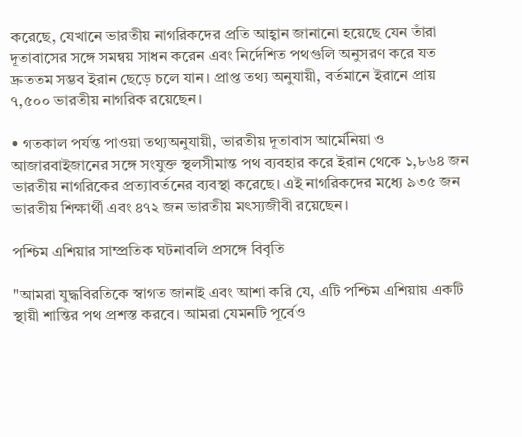করেছে, যেখানে ভারতীয় নাগরিকদের প্রতি আহ্বান জানানো হয়েছে যেন তাঁরা দূতাবাসের সঙ্গে সমন্বয় সাধন করেন এবং নির্দেশিত পথগুলি অনুসরণ করে যত দ্রুততম সম্ভব ইরান ছেড়ে চলে যান। প্রাপ্ত তথ্য অনুযায়ী, বর্তমানে ইরানে প্রায় ৭,৫০০ ভারতীয় নাগরিক রয়েছেন।

• গতকাল পর্যন্ত পাওয়া তথ্যঅনুযায়ী, ভারতীয় দূতাবাস আর্মেনিয়া ও আজারবাইজানের সঙ্গে সংযুক্ত স্থলসীমান্ত পথ ব্যবহার করে ইরান থেকে ১,৮৬৪ জন ভারতীয় নাগরিকের প্রত্যাবর্তনের ব্যবস্থা করেছে। এই নাগরিকদের মধ্যে ৯৩৫ জন ভারতীয় শিক্ষার্থী এবং ৪৭২ জন ভারতীয় মৎস্যজীবী রয়েছেন।

পশ্চিম এশিয়ার সাম্প্রতিক ঘটনাবলি প্রসঙ্গে বিবৃতি

"আমরা যুদ্ধবিরতিকে স্বাগত জানাই এবং আশা করি যে, এটি পশ্চিম এশিয়ায় একটি স্থায়ী শান্তির পথ প্রশস্ত করবে। আমরা যেমনটি পূর্বেও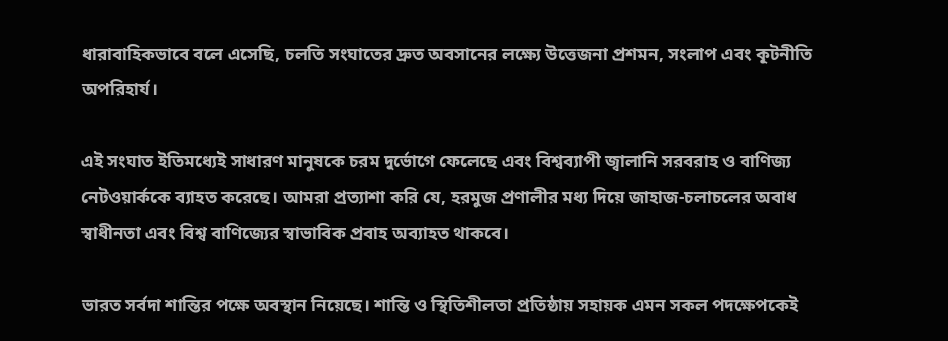ধারাবাহিকভাবে বলে এসেছি, চলতি সংঘাতের দ্রুত অবসানের লক্ষ্যে উত্তেজনা প্রশমন, সংলাপ এবং কূটনীতি অপরিহার্য।

এই সংঘাত ইতিমধ্যেই সাধারণ মানুষকে চরম দুর্ভোগে ফেলেছে এবং বিশ্বব্যাপী জ্বালানি সরবরাহ ও বাণিজ্য নেটওয়ার্ককে ব্যাহত করেছে। আমরা প্রত্যাশা করি যে, হরমুজ প্রণালীর মধ্য দিয়ে জাহাজ-চলাচলের অবাধ স্বাধীনতা এবং বিশ্ব বাণিজ্যের স্বাভাবিক প্রবাহ অব্যাহত থাকবে।

ভারত সর্বদা শান্তির পক্ষে অবস্থান নিয়েছে। শান্তি ও স্থিতিশীলতা প্রতিষ্ঠায় সহায়ক এমন সকল পদক্ষেপকেই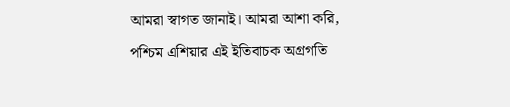আমরা স্বাগত জানাই। আমরা আশা করি, পশ্চিম এশিয়ার এই ইতিবাচক অগ্রগতি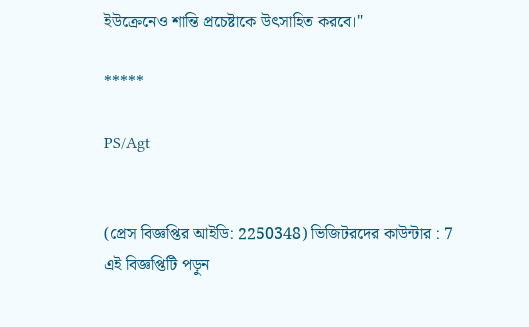ইউক্রেনেও শান্তি প্রচেষ্টাকে উৎসাহিত করবে।"

*****

PS/Agt


(প্রেস বিজ্ঞপ্তির আইডি: 2250348) ভিজিটরদের কাউন্টার : 7
এই বিজ্ঞপ্তিটি পড়ুন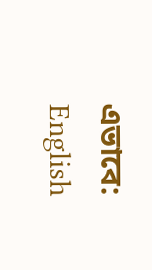এভাবে: English